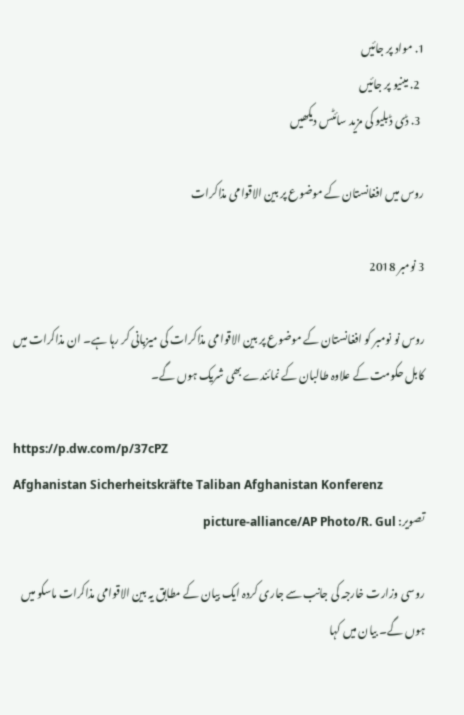1. مواد پر جائیں
  2. مینیو پر جائیں
  3. ڈی ڈبلیو کی مزید سائٹس دیکھیں

روس میں افغانستان کے موضوع پر بین الاقوامی مذاکرات

3 نومبر 2018

روس نو نومبر کو افغانستان کے موضوع پر بین الاقوامی مذاکرات کی میزبانی کر رہا ہے۔ ان مذاکرات میں کابل حکومت کے علاوہ طالبان کے نمائندے بھی شریک ہوں گے۔

https://p.dw.com/p/37cPZ
Afghanistan Sicherheitskräfte Taliban Afghanistan Konferenz
تصویر: picture-alliance/AP Photo/R. Gul

روسی وزارت خارجہ کی جانب سے جاری کردہ ایک بیان کے مطابق یہ بین الاقوامی مذاکرات ماسکو میں ہوں گے۔ بیان میں کہا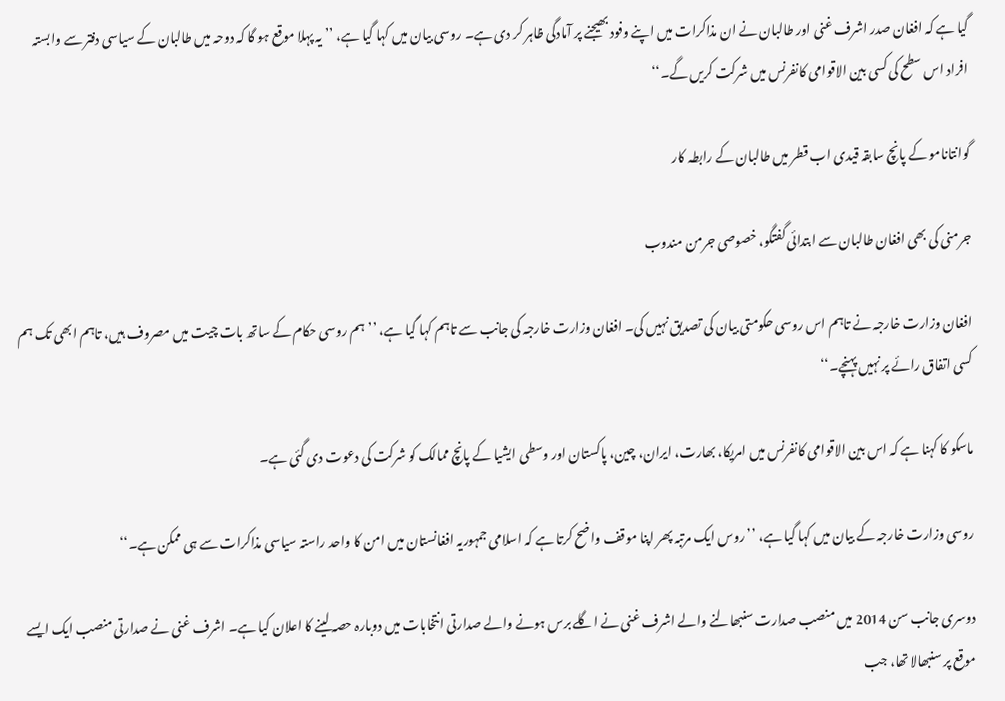گیا ہے کہ افغان صدر اشرف غنی اور طالبان نے ان مذاکرات میں اپنے وفود بھیجنے پر آمادگی ظاہر کر دی ہے۔ روسی بیان میں کہا گیا ہے، ’’یہ پہلا موقع ہو گا کہ دوحہ میں طالبان کے سیاسی دفتر سے وابستہ افراد اس سطح کی کسی بین الاقوامی کانفرنس میں شرکت کریں گے۔‘‘

گوانتانامو کے پانچ سابقہ قیدی اب قطر میں طالبان کے رابطہ کار

جرمنی کی بھی افغان طالبان سے ابتدائی گفتگو، خصوصی جرمن مندوب

افغان وزارت خارجہ نے تاہم اس روسی حکومتی بیان کی تصدیق نہیں کی۔ افغان وزارت خارجہ کی جانب سے تاہم کہا گیا ہے، ’’ہم روسی حکام کے ساتھ بات چیت میں مصروف ہیں، تاہم ابھی تک ہم کسی اتفاق رائے پر نہیں پہنچے۔‘‘

ماسکو کا کہنا ہے کہ اس بین الاقوامی کانفرنس میں امریکا، بھارت، ایران، چین، پاکستان اور وسطی ایشیا کے پانچ ممالک کو شرکت کی دعوت دی گئی ہے۔

روسی وزارت خارجہ کے بیان میں کہا گیا ہے، ’’روس ایک مرتبہ پھر اپنا موقف واضح کرتا ہے کہ اسلامی جمہوریہ افغانستان میں امن کا واحد راستہ سیاسی مذاکرات سے ہی ممکن ہے۔‘‘

دوسری جانب سن 2014 میں منصب صدارت سنبھالنے والے اشرف غنی نے اگلے برس ہونے والے صدارتی انتخابات میں دوبارہ حصہ لینے کا اعلان کیا ہے۔ اشرف غنی نے صدارتی منصب ایک ایسے موقع پر سنبھالا تھا، جب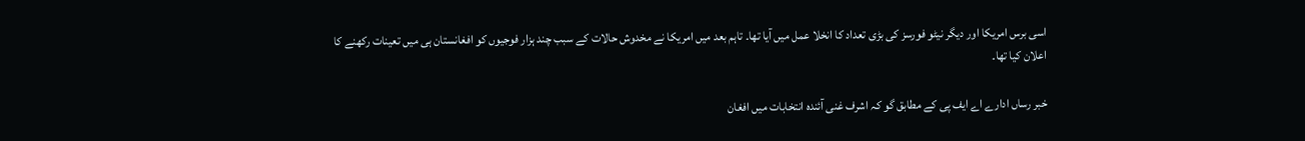اسی برس امریکا اور دیگر نیٹو فورسز کی بڑی تعداد کا انخلا عمل میں آیا تھا۔ تاہم بعد میں امریکا نے مخدوش حالات کے سبب چند ہزار فوجیوں کو افغانستان ہی میں تعینات رکھنے کا اعلان کیا تھا۔

خبر رساں ادارے اے ایف پی کے مطابق گو کہ اشرف غنی آئندہ انتخابات میں افغان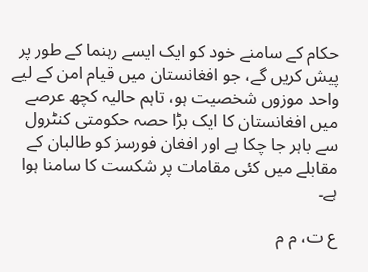حکام کے سامنے خود کو ایک ایسے رہنما کے طور پر پیش کریں گے، جو افغانستان میں قیام امن کے لیے واحد موزوں شخصیت ہو، تاہم حالیہ کچھ عرصے میں افغانستان کا ایک بڑا حصہ حکومتی کنٹرول سے باہر جا چکا ہے اور افغان فورسز کو طالبان کے مقابلے میں کئی مقامات پر شکست کا سامنا ہوا ہے۔

ع ت، م م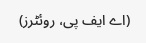(اے ایف پی، روئٹرز)